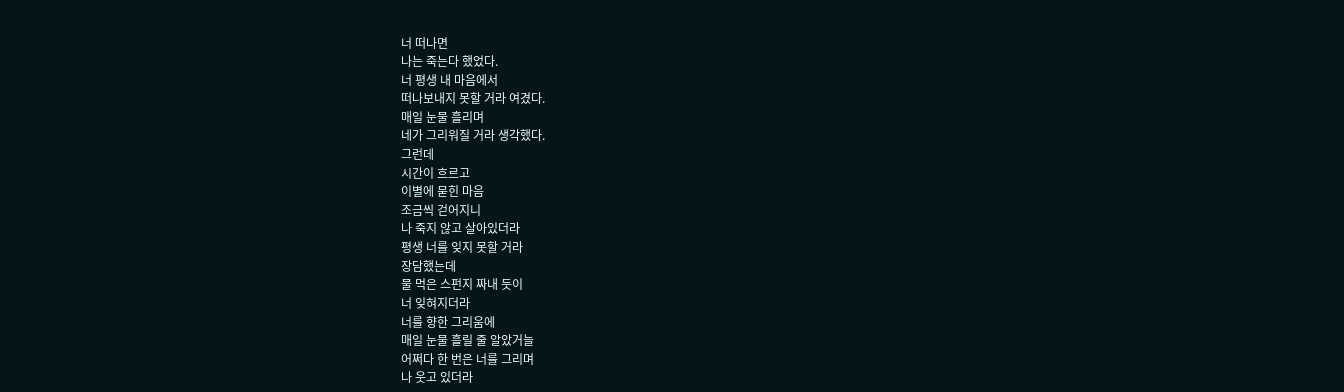너 떠나면
나는 죽는다 했었다.
너 평생 내 마음에서
떠나보내지 못할 거라 여겼다.
매일 눈물 흘리며
네가 그리워질 거라 생각했다.
그런데
시간이 흐르고
이별에 묻힌 마음
조금씩 걷어지니
나 죽지 않고 살아있더라
평생 너를 잊지 못할 거라
장담했는데
물 먹은 스펀지 짜내 듯이
너 잊혀지더라
너를 향한 그리움에
매일 눈물 흘릴 줄 알았거늘
어쩌다 한 번은 너를 그리며
나 웃고 있더라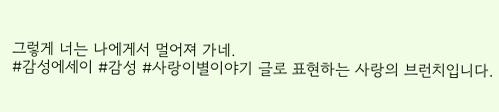그렇게 너는 나에게서 멀어져 가네.
#감성에세이 #감성 #사랑이별이야기 글로 표현하는 사랑의 브런치입니다.